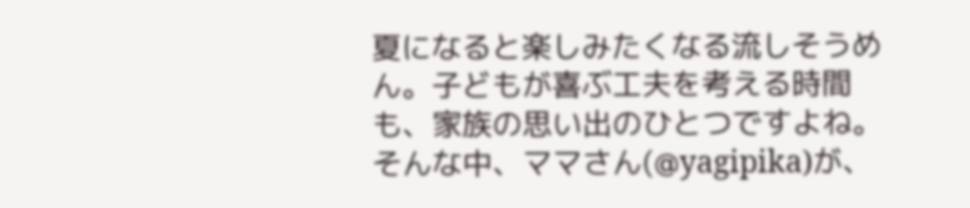夏になると楽しみたくなる流しそうめん。子どもが喜ぶ工夫を考える時間も、家族の思い出のひとつですよね。
そんな中、ママさん(@yagipika)が、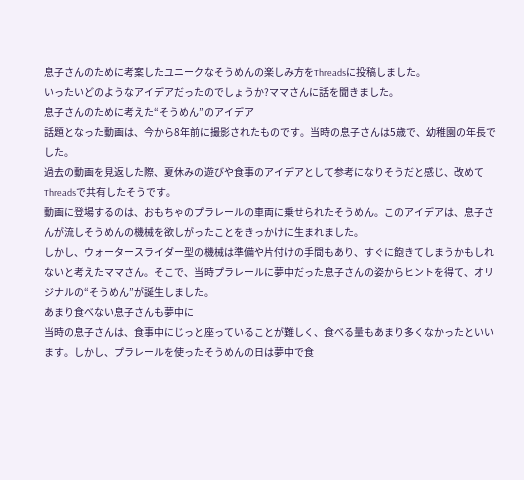息子さんのために考案したユニークなそうめんの楽しみ方をThreadsに投稿しました。
いったいどのようなアイデアだったのでしょうか?ママさんに話を聞きました。
息子さんのために考えた“そうめん”のアイデア
話題となった動画は、今から8年前に撮影されたものです。当時の息子さんは5歳で、幼稚園の年長でした。
過去の動画を見返した際、夏休みの遊びや食事のアイデアとして参考になりそうだと感じ、改めてThreadsで共有したそうです。
動画に登場するのは、おもちゃのプラレールの車両に乗せられたそうめん。このアイデアは、息子さんが流しそうめんの機械を欲しがったことをきっかけに生まれました。
しかし、ウォータースライダー型の機械は準備や片付けの手間もあり、すぐに飽きてしまうかもしれないと考えたママさん。そこで、当時プラレールに夢中だった息子さんの姿からヒントを得て、オリジナルの“そうめん”が誕生しました。
あまり食べない息子さんも夢中に
当時の息子さんは、食事中にじっと座っていることが難しく、食べる量もあまり多くなかったといいます。しかし、プラレールを使ったそうめんの日は夢中で食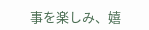事を楽しみ、嬉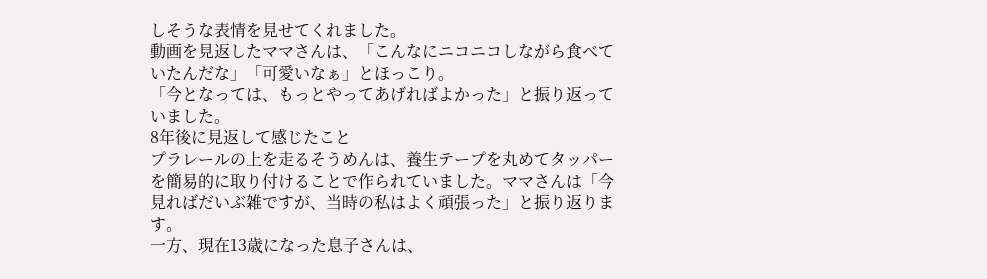しそうな表情を見せてくれました。
動画を見返したママさんは、「こんなにニコニコしながら食べていたんだな」「可愛いなぁ」とほっこり。
「今となっては、もっとやってあげればよかった」と振り返っていました。
8年後に見返して感じたこと
プラレールの上を走るそうめんは、養生テープを丸めてタッパーを簡易的に取り付けることで作られていました。ママさんは「今見ればだいぶ雑ですが、当時の私はよく頑張った」と振り返ります。
一方、現在13歳になった息子さんは、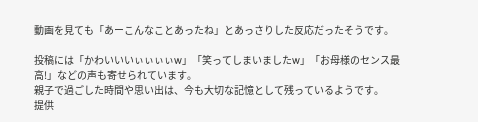動画を見ても「あーこんなことあったね」とあっさりした反応だったそうです。

投稿には「かわいいいぃぃぃぃw」「笑ってしまいましたw」「お母様のセンス最高!」などの声も寄せられています。
親子で過ごした時間や思い出は、今も大切な記憶として残っているようです。
提供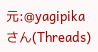元:@yagipikaさん(Threads)